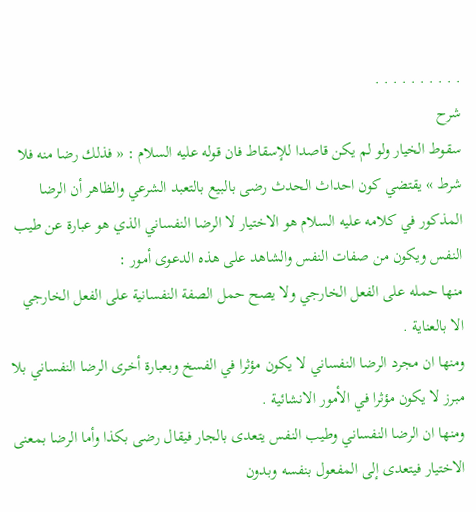. . . . . . . . . .
شرح
سقوط الخيار ولو لم يكن قاصدا للإسقاط فان قوله عليه السلام : « فذلك رضا منه فلا شرط » يقتضي كون احداث الحدث رضى بالبيع بالتعبد الشرعي والظاهر أن الرضا المذكور في كلامه عليه السلام هو الاختيار لا الرضا النفساني الذي هو عبارة عن طيب النفس ويكون من صفات النفس والشاهد على هذه الدعوى أمور :
منها حمله على الفعل الخارجي ولا يصح حمل الصفة النفسانية على الفعل الخارجي الا بالعناية .
ومنها ان مجرد الرضا النفساني لا يكون مؤثرا في الفسخ وبعبارة أخرى الرضا النفساني بلا مبرز لا يكون مؤثرا في الأمور الانشائية .
ومنها ان الرضا النفساني وطيب النفس يتعدى بالجار فيقال رضى بكذا وأما الرضا بمعنى الاختيار فيتعدى إلى المفعول بنفسه وبدون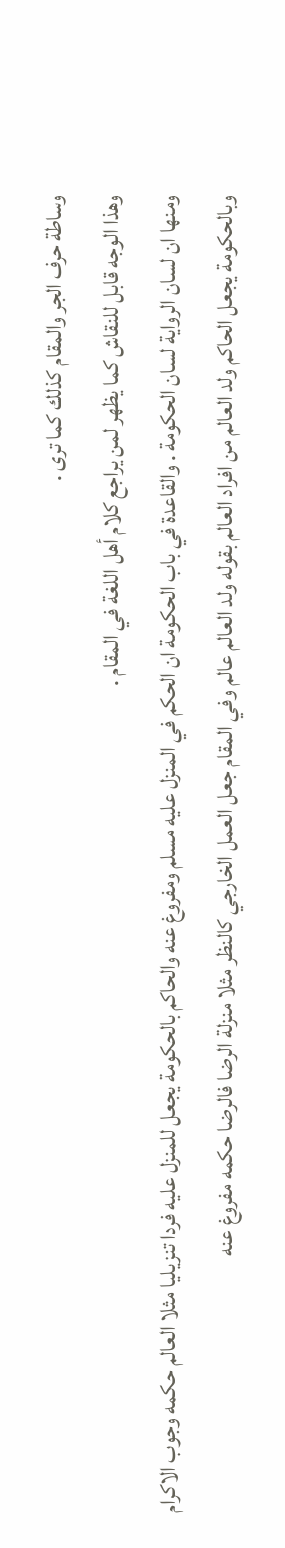وساطة حرف الجر والمقام كذلك كما ترى .
وهذا الوجه قابل للنقاش كما يظهر لمن يراجع كلام أهل اللغة في المقام .
ومنها ان لسان الرواية لسان الحكومة . والقاعدة في باب الحكومة ان الحكم في المنزل عليه مسلم ومفروغ عنه والحاكم بالحكومة يجعل للمنزل عليه فردا تنزيليا مثلا العالم حكمه وجوب الاكرام وبالحكومة يجعل الحاكم ولد العالم من افراد العالم بقوله ولد العالم عالم وفي المقام جعل العمل الخارجي كالنظر مثلا منزلة الرضا فالرضا حكمه مفروغ عنه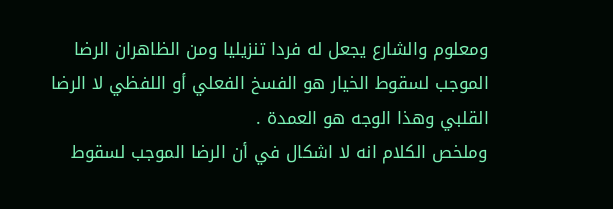ومعلوم والشارع يجعل له فردا تنزيليا ومن الظاهران الرضا الموجب لسقوط الخيار هو الفسخ الفعلي أو اللفظي لا الرضا القلبي وهذا الوجه هو العمدة .
وملخص الكلام انه لا اشكال في أن الرضا الموجب لسقوط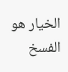الخيار هو الفسخ